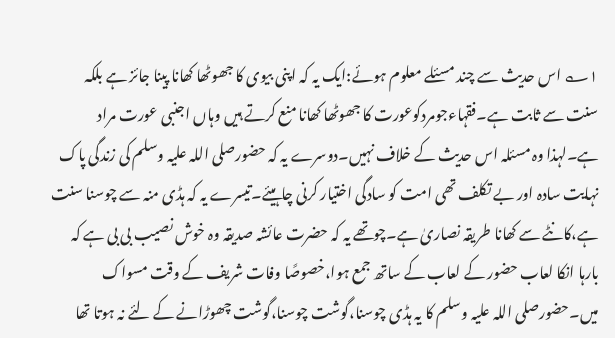۱؎ اس حدیث سے چند مسئلے معلوم ہوئے:ایک یہ کہ اپنی بیوی کا جھوٹھا کھانا پینا جائز ہے بلکہ سنت سے ثابت ہے۔فقہاءجومردکوعورت کا جھوٹھا کھانا منع کرتے ہیں وہاں اجنبی عورت مراد ہے۔لہذا وہ مسئلہ اس حدیث کے خلاف نہیں۔دوسرے یہ کہ حضورصلی اللہ علیہ وسلم کی زندگی پاک نہایت سادہ اور بے تکلف تھی امت کو سادگی اختیار کرنی چاہیئے۔تیسرے یہ کہ ہڈی منہ سے چوسنا سنت ہے،کانٹے سے کھانا طریقہ نصاریٰ ہے۔چوتھے یہ کہ حضرت عائشہ صدیقہ وہ خوش نصیب بی بی ہے کہ بارہا انکا لعاب حضور کے لعاب کے ساتھ جمع ہوا،خصوصًا وفات شریف کے وقت مسواک میں۔حضورصلی اللہ علیہ وسلم کا یہ ہڈی چوسنا،گوشت چوسنا،گوشت چھوڑانے کے لئے نہ ہوتا تھا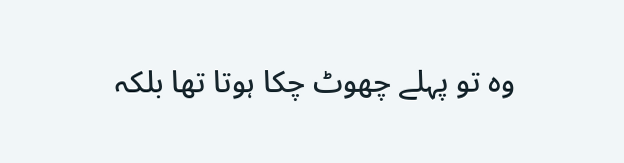وہ تو پہلے چھوٹ چکا ہوتا تھا بلکہ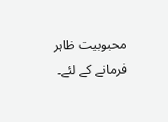محبوبیت ظاہر فرمانے کے لئے۔